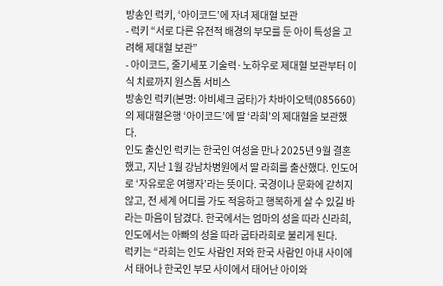방송인 럭키, ‘아이코드’에 자녀 제대혈 보관
- 럭키 “서로 다른 유전적 배경의 부모를 둔 아이 특성을 고려해 제대혈 보관”
- 아이코드, 줄기세포 기술력·노하우로 제대혈 보관부터 이식 치료까지 원스톱 서비스
방송인 럭키(본명: 아비셰크 굽타)가 차바이오텍(085660)의 제대혈은행 ‘아이코드’에 딸 ‘라희’의 제대혈을 보관했다.
인도 출신인 럭키는 한국인 여성을 만나 2025년 9월 결혼했고, 지난 1월 강남차병원에서 딸 라희를 출산했다. 인도어로 ‘자유로운 여행자’라는 뜻이다. 국경이나 문화에 갇히지 않고, 전 세계 어디를 가도 적응하고 행복하게 살 수 있길 바라는 마음이 담겼다. 한국에서는 엄마의 성을 따라 신라희, 인도에서는 아빠의 성을 따라 굽타라희로 불리게 된다.
럭키는 “라희는 인도 사람인 저와 한국 사람인 아내 사이에서 태어나 한국인 부모 사이에서 태어난 아이와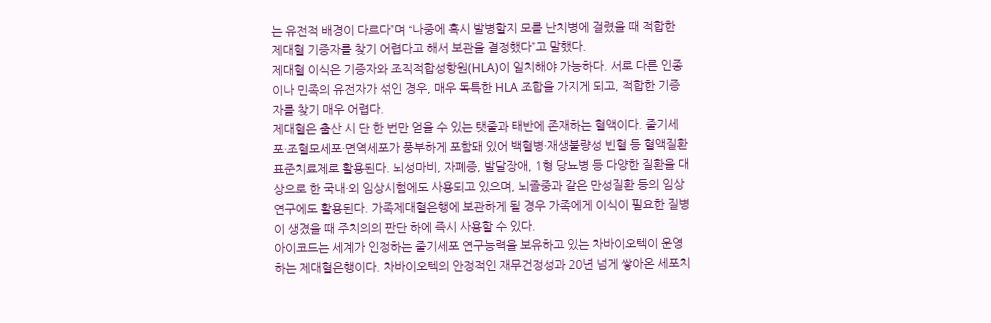는 유전적 배경이 다르다”며 “나중에 혹시 발병할지 모를 난치병에 걸렸을 때 적합한 제대혈 기증자를 찾기 어렵다고 해서 보관을 결정했다”고 말했다.
제대혈 이식은 기증자와 조직적합성항원(HLA)이 일치해야 가능하다. 서로 다른 인종이나 민족의 유전자가 섞인 경우, 매우 독특한 HLA 조합을 가지게 되고, 적합한 기증자를 찾기 매우 어렵다.
제대혈은 출산 시 단 한 번만 얻을 수 있는 탯줄과 태반에 존재하는 혈액이다. 줄기세포·조혈모세포·면역세포가 풍부하게 포함돼 있어 백혈병·재생불량성 빈혈 등 혈액질환 표준치료제로 활용된다. 뇌성마비, 자폐증, 발달장애, 1형 당뇨병 등 다양한 질환을 대상으로 한 국내·외 임상시험에도 사용되고 있으며, 뇌졸중과 같은 만성질환 등의 임상연구에도 활용된다. 가족제대혈은행에 보관하게 될 경우 가족에게 이식이 필요한 질병이 생겼을 때 주치의의 판단 하에 즉시 사용할 수 있다.
아이코드는 세계가 인정하는 줄기세포 연구능력을 보유하고 있는 차바이오텍이 운영하는 제대혈은행이다. 차바이오텍의 안정적인 재무건정성과 20년 넘게 쌓아온 세포치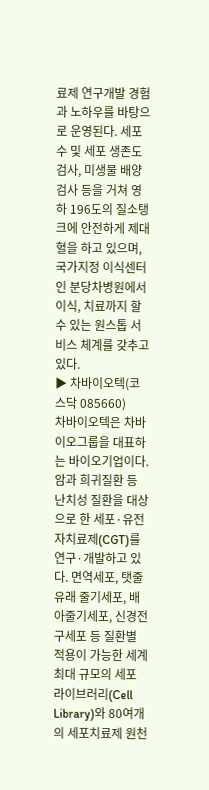료제 연구개발 경험과 노하우를 바탕으로 운영된다. 세포 수 및 세포 생존도 검사, 미생물 배양 검사 등을 거쳐 영하 196도의 질소탱크에 안전하게 제대혈을 하고 있으며, 국가지정 이식센터인 분당차병원에서 이식, 치료까지 할 수 있는 원스톱 서비스 체계를 갖추고 있다.
▶ 차바이오텍(코스닥 085660)
차바이오텍은 차바이오그룹을 대표하는 바이오기업이다. 암과 희귀질환 등 난치성 질환을 대상으로 한 세포·유전자치료제(CGT)를 연구·개발하고 있다. 면역세포, 탯줄유래 줄기세포, 배아줄기세포, 신경전구세포 등 질환별 적용이 가능한 세계 최대 규모의 세포 라이브러리(Cell Library)와 80여개의 세포치료제 원천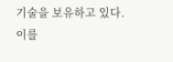기술을 보유하고 있다. 이를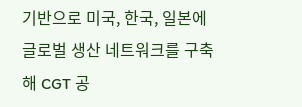기반으로 미국, 한국, 일본에 글로벌 생산 네트워크를 구축해 CGT 공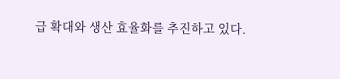급 확대와 생산 효율화를 추진하고 있다.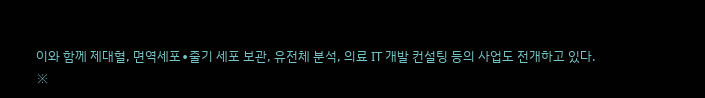이와 함께 제대혈, 면역세포∙줄기 세포 보관, 유전체 분석, 의료 IT 개발 컨설팅 등의 사업도 전개하고 있다.
※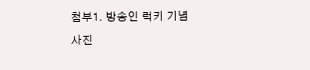첨부1. 방송인 럭키 기념 사진